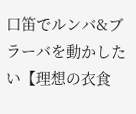口笛でルンバ&ブラーバを動かしたい【理想の衣食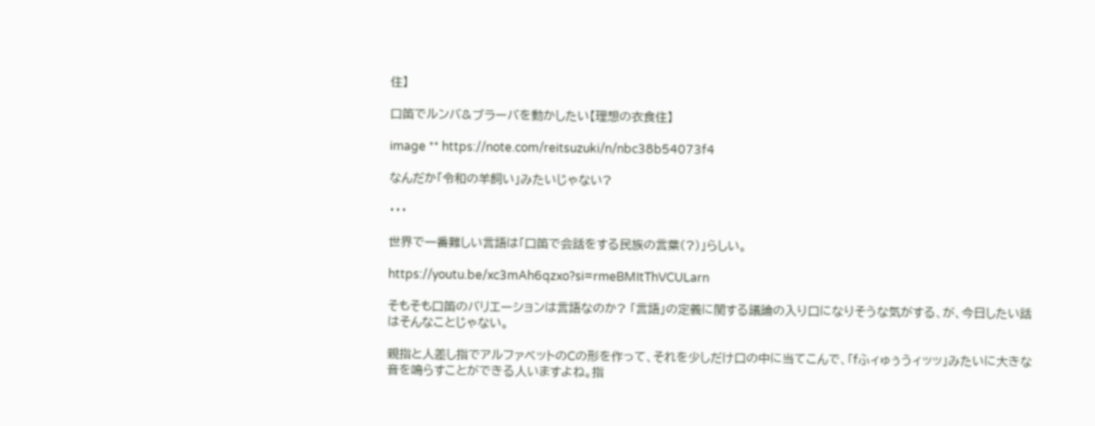住】

口笛でルンバ&ブラーバを動かしたい【理想の衣食住】

image ** https://note.com/reitsuzuki/n/nbc38b54073f4

なんだか「令和の羊飼い」みたいじゃない?

・・・

世界で一番難しい言語は「口笛で会話をする民族の言葉(?)」らしい。

https://youtu.be/xc3mAh6qzxo?si=rmeBMItThVCULarn

そもそも口笛のバリエーションは言語なのか? 「言語」の定義に関する議論の入り口になりそうな気がする、が、今日したい話はそんなことじゃない。

親指と人差し指でアルファベットのCの形を作って、それを少しだけ口の中に当てこんで、「fふィゅぅうィッッ」みたいに大きな音を鳴らすことができる人いますよね。指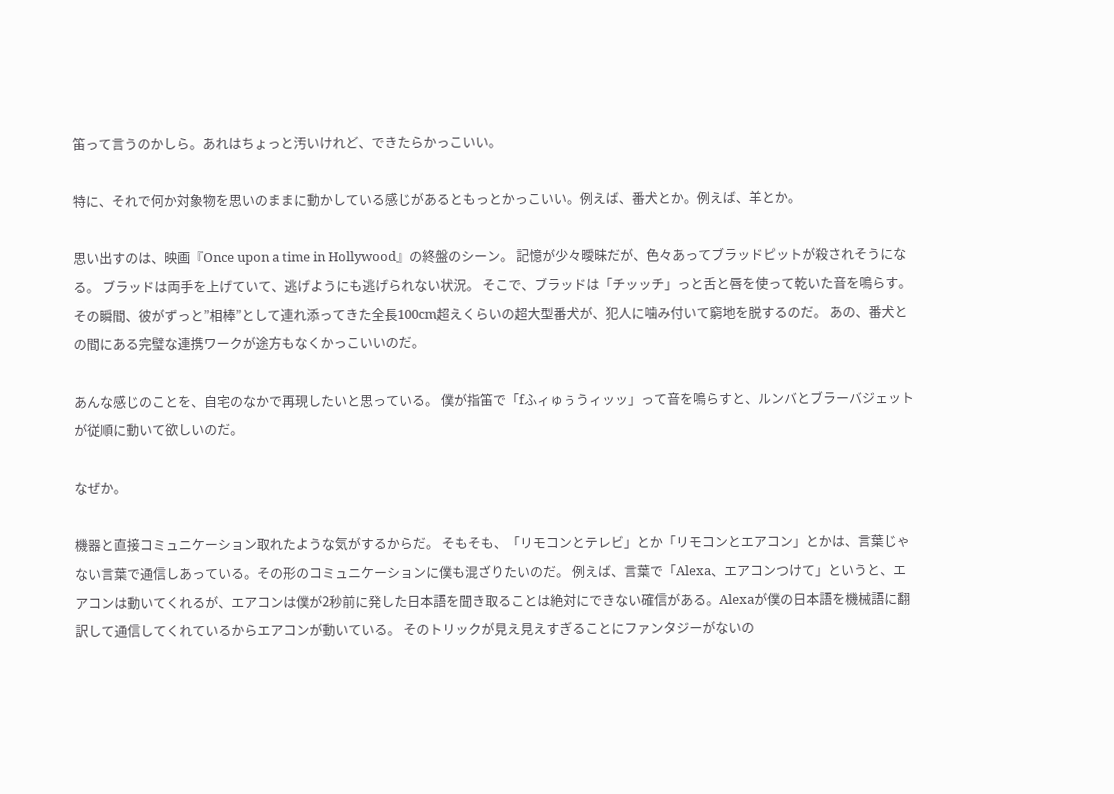笛って言うのかしら。あれはちょっと汚いけれど、できたらかっこいい。

特に、それで何か対象物を思いのままに動かしている感じがあるともっとかっこいい。例えば、番犬とか。例えば、羊とか。

思い出すのは、映画『Once upon a time in Hollywood』の終盤のシーン。 記憶が少々曖昧だが、色々あってブラッドピットが殺されそうになる。 ブラッドは両手を上げていて、逃げようにも逃げられない状況。 そこで、ブラッドは「チッッチ」っと舌と唇を使って乾いた音を鳴らす。 その瞬間、彼がずっと”相棒”として連れ添ってきた全長100cm超えくらいの超大型番犬が、犯人に噛み付いて窮地を脱するのだ。 あの、番犬との間にある完璧な連携ワークが途方もなくかっこいいのだ。

あんな感じのことを、自宅のなかで再現したいと思っている。 僕が指笛で「fふィゅぅうィッッ」って音を鳴らすと、ルンバとブラーバジェットが従順に動いて欲しいのだ。

なぜか。

機器と直接コミュニケーション取れたような気がするからだ。 そもそも、「リモコンとテレビ」とか「リモコンとエアコン」とかは、言葉じゃない言葉で通信しあっている。その形のコミュニケーションに僕も混ざりたいのだ。 例えば、言葉で「Alexa、エアコンつけて」というと、エアコンは動いてくれるが、エアコンは僕が2秒前に発した日本語を聞き取ることは絶対にできない確信がある。Alexaが僕の日本語を機械語に翻訳して通信してくれているからエアコンが動いている。 そのトリックが見え見えすぎることにファンタジーがないの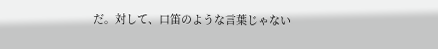だ。対して、口笛のような言葉じゃない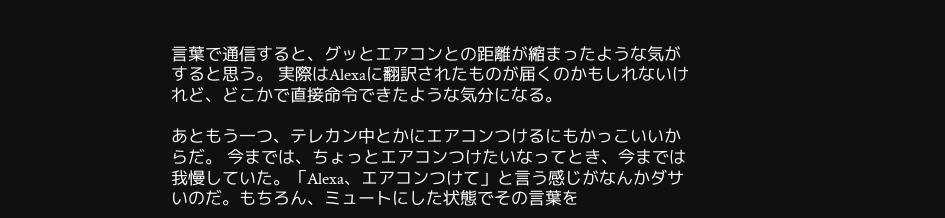言葉で通信すると、グッとエアコンとの距離が縮まったような気がすると思う。 実際はAlexaに翻訳されたものが届くのかもしれないけれど、どこかで直接命令できたような気分になる。

あともう一つ、テレカン中とかにエアコンつけるにもかっこいいからだ。 今までは、ちょっとエアコンつけたいなってとき、今までは我慢していた。「Alexa、エアコンつけて」と言う感じがなんかダサいのだ。もちろん、ミュートにした状態でその言葉を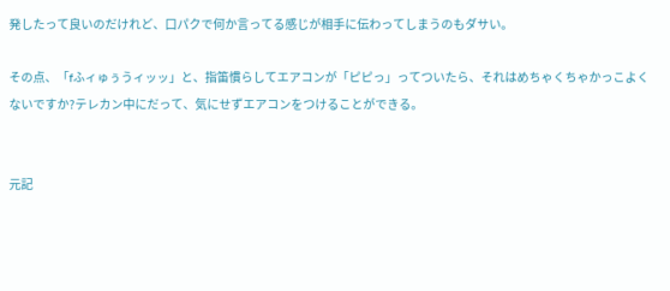発したって良いのだけれど、口パクで何か言ってる感じが相手に伝わってしまうのもダサい。

その点、「fふィゅぅうィッッ」と、指笛慣らしてエアコンが「ピピっ」ってついたら、それはめちゃくちゃかっこよくないですか?テレカン中にだって、気にせずエアコンをつけることができる。


元記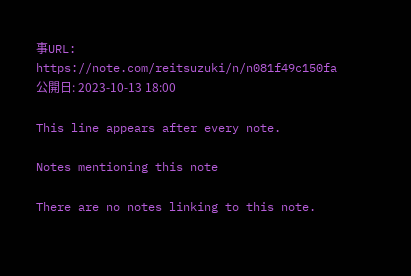事URL: https://note.com/reitsuzuki/n/n081f49c150fa 公開日: 2023-10-13 18:00

This line appears after every note.

Notes mentioning this note

There are no notes linking to this note.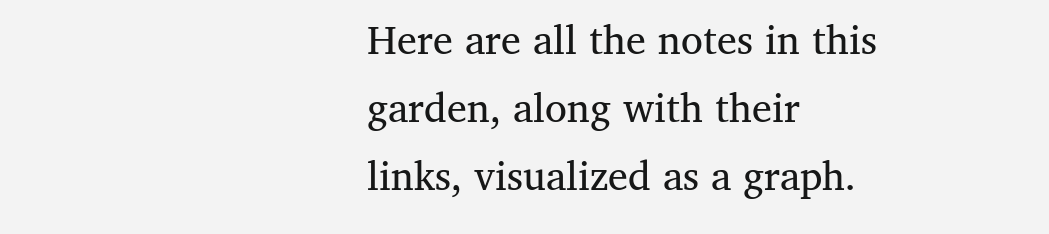Here are all the notes in this garden, along with their links, visualized as a graph.